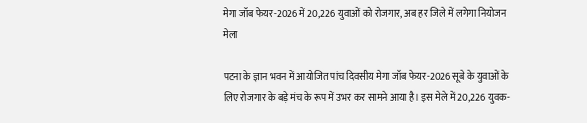मेगा जॉब फेयर-2026 में 20,226 युवाओं को रोजगार, अब हर जिले में लगेगा नियोजन मेला

पटना के ज्ञान भवन में आयोजित पांच दिवसीय मेगा जॉब फेयर-2026 सूबे के युवाओं के लिए रोजगार के बड़े मंच के रूप में उभर कर सामने आया है। इस मेले में 20,226 युवक-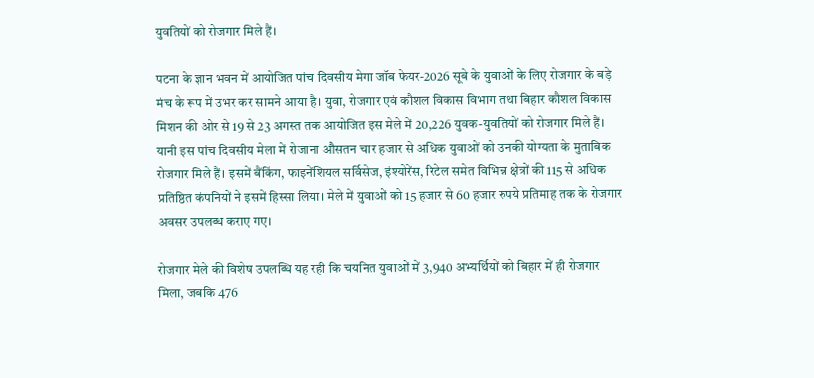युवतियों को रोजगार मिले हैं।

पटना के ज्ञान भवन में आयोजित पांच दिवसीय मेगा जॉब फेयर-2026 सूबे के युवाओं के लिए रोजगार के बड़े मंच के रूप में उभर कर सामने आया है। युवा, रोजगार एवं कौशल विकास विभाग तथा बिहार कौशल विकास मिशन की ओर से 19 से 23 अगस्त तक आयोजित इस मेले में 20,226 युवक-युवतियों को रोजगार मिले हैं। यानी इस पांच दिवसीय मेला में रोजाना औसतन चार हजार से अधिक युवाओं को उनकी योग्यता के मुताबिक रोजगार मिले हैं। इसमें बैंकिंग, फाइनेंशियल सर्विसेज, इंश्योरेंस, रिटेल समेत विभिन्न क्षेत्रों की 115 से अधिक प्रतिष्ठित कंपनियों ने इसमें हिस्सा लिया। मेले में युवाओं को 15 हजार से 60 हजार रुपये प्रतिमाह तक के रोजगार अवसर उपलब्ध कराए गए।

रोजगार मेले की विशेष उपलब्धि यह रही कि चयनित युवाओं में 3,940 अभ्यर्थियों को बिहार में ही रोजगार मिला, जबकि 476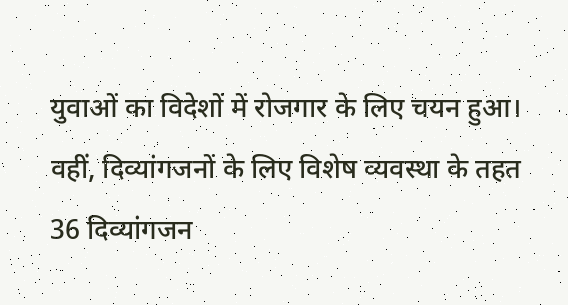युवाओं का विदेशों में रोजगार के लिए चयन हुआ। वहीं, दिव्यांगजनों के लिए विशेष व्यवस्था के तहत 36 दिव्यांगजन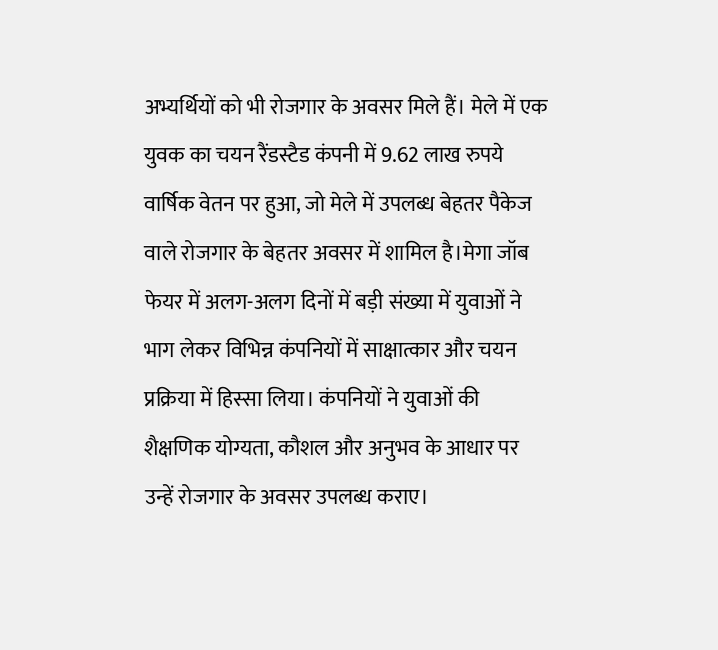अभ्यर्थियों को भी रोजगार के अवसर मिले हैं। मेले में एक युवक का चयन रैंडस्टैड कंपनी में 9.62 लाख रुपये वार्षिक वेतन पर हुआ, जो मेले में उपलब्ध बेहतर पैकेज वाले रोजगार के बेहतर अवसर में शामिल है।मेगा जॉब फेयर में अलग-अलग दिनों में बड़ी संख्या में युवाओं ने भाग लेकर विभिन्न कंपनियों में साक्षात्कार और चयन प्रक्रिया में हिस्सा लिया। कंपनियों ने युवाओं की शैक्षणिक योग्यता, कौशल और अनुभव के आधार पर उन्हें रोजगार के अवसर उपलब्ध कराए।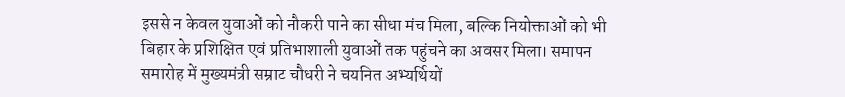इससे न केवल युवाओं को नौकरी पाने का सीधा मंच मिला, बल्कि नियोक्ताओं को भी बिहार के प्रशिक्षित एवं प्रतिभाशाली युवाओं तक पहुंचने का अवसर मिला। समापन समारोह में मुख्यमंत्री सम्राट चौधरी ने चयनित अभ्यर्थियों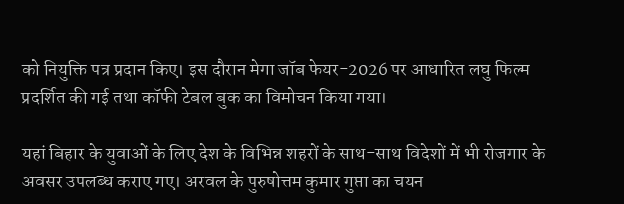को नियुक्ति पत्र प्रदान किए। इस दौरान मेगा जॉब फेयर-2026 पर आधारित लघु फिल्म प्रदर्शित की गई तथा कॉफी टेबल बुक का विमोचन किया गया।

यहां बिहार के युवाओं के लिए देश के विभिन्न शहरों के साथ-साथ विदेशों में भी रोजगार के अवसर उपलब्ध कराए गए। अरवल के पुरुषोत्तम कुमार गुप्ता का चयन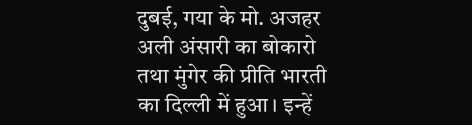दुबई, गया के मो. अजहर अली अंसारी का बोकारो तथा मुंगेर की प्रीति भारती का दिल्ली में हुआ। इन्हें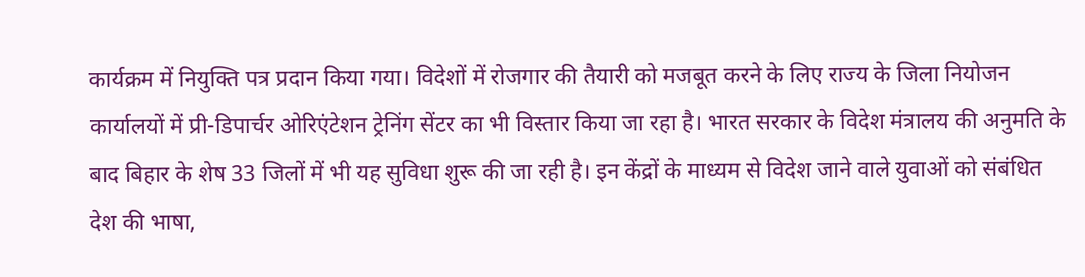कार्यक्रम में नियुक्ति पत्र प्रदान किया गया। विदेशों में रोजगार की तैयारी को मजबूत करने के लिए राज्य के जिला नियोजन कार्यालयों में प्री-डिपार्चर ओरिएंटेशन ट्रेनिंग सेंटर का भी विस्तार किया जा रहा है। भारत सरकार के विदेश मंत्रालय की अनुमति के बाद बिहार के शेष 33 जिलों में भी यह सुविधा शुरू की जा रही है। इन केंद्रों के माध्यम से विदेश जाने वाले युवाओं को संबंधित देश की भाषा,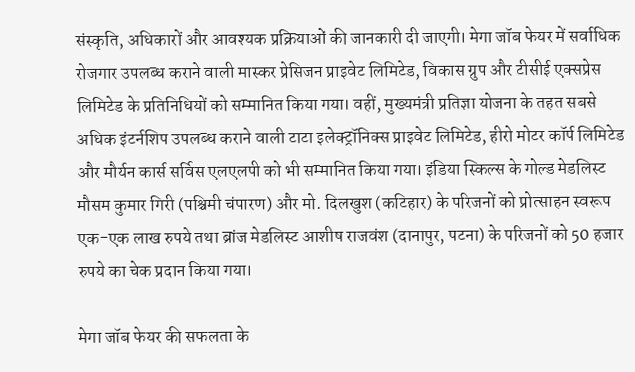संस्कृति, अधिकारों और आवश्यक प्रक्रियाओं की जानकारी दी जाएगी। मेगा जॉब फेयर में सर्वाधिक रोजगार उपलब्ध कराने वाली मास्कर प्रेसिजन प्राइवेट लिमिटेड, विकास ग्रुप और टीसीई एक्सप्रेस लिमिटेड के प्रतिनिधियों को सम्मानित किया गया। वहीं, मुख्यमंत्री प्रतिज्ञा योजना के तहत सबसे अधिक इंटर्नशिप उपलब्ध कराने वाली टाटा इलेक्ट्रॉनिक्स प्राइवेट लिमिटेड, हीरो मोटर कॉर्प लिमिटेड और मौर्यन कार्स सर्विस एलएलपी को भी सम्मानित किया गया। इंडिया स्किल्स के गोल्ड मेडलिस्ट मौसम कुमार गिरी (पश्चिमी चंपारण) और मो. दिलखुश (कटिहार) के परिजनों को प्रोत्साहन स्वरूप एक-एक लाख रुपये तथा ब्रांज मेडलिस्ट आशीष राजवंश (दानापुर, पटना) के परिजनों को 50 हजार रुपये का चेक प्रदान किया गया।

मेगा जॉब फेयर की सफलता के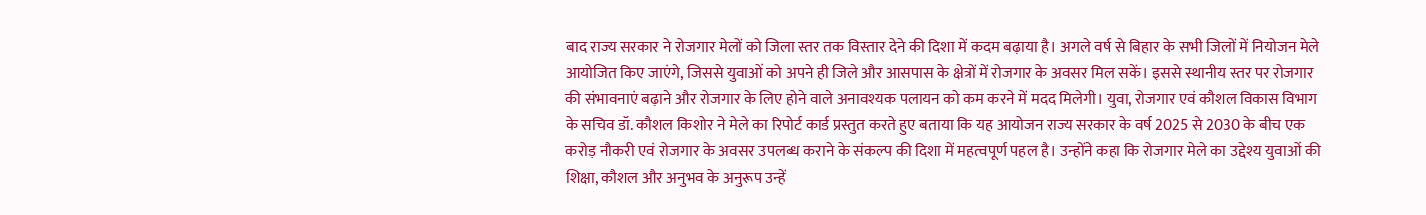बाद राज्य सरकार ने रोजगार मेलों को जिला स्तर तक विस्तार देने की दिशा में कदम बढ़ाया है। अगले वर्ष से बिहार के सभी जिलों में नियोजन मेले आयोजित किए जाएंगे, जिससे युवाओं को अपने ही जिले और आसपास के क्षेत्रों में रोजगार के अवसर मिल सकें। इससे स्थानीय स्तर पर रोजगार की संभावनाएं बढ़ाने और रोजगार के लिए होने वाले अनावश्यक पलायन को कम करने में मदद मिलेगी। युवा, रोजगार एवं कौशल विकास विभाग के सचिव डॉ. कौशल किशोर ने मेले का रिपोर्ट कार्ड प्रस्तुत करते हुए बताया कि यह आयोजन राज्य सरकार के वर्ष 2025 से 2030 के बीच एक करोड़ नौकरी एवं रोजगार के अवसर उपलब्ध कराने के संकल्प की दिशा में महत्वपूर्ण पहल है। उन्होंने कहा कि रोजगार मेले का उद्देश्य युवाओं की शिक्षा, कौशल और अनुभव के अनुरूप उन्हें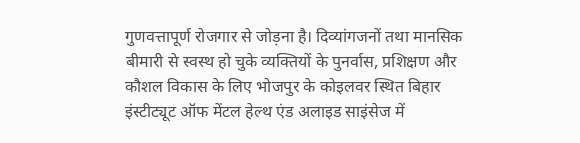गुणवत्तापूर्ण रोजगार से जोड़ना है। दिव्यांगजनों तथा मानसिक बीमारी से स्वस्थ हो चुके व्यक्तियों के पुनर्वास, प्रशिक्षण और कौशल विकास के लिए भोजपुर के कोइलवर स्थित बिहार इंस्टीट्यूट ऑफ मेंटल हेल्थ एंड अलाइड साइंसेज में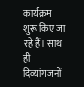कार्यक्रम शुरू किए जा रहे हैं। साथ ही दिव्यांगजनों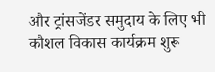और ट्रांसजेंडर समुदाय के लिए भी कौशल विकास कार्यक्रम शुरू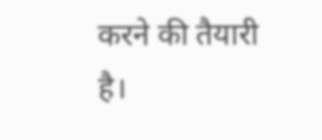करने की तैयारी है।